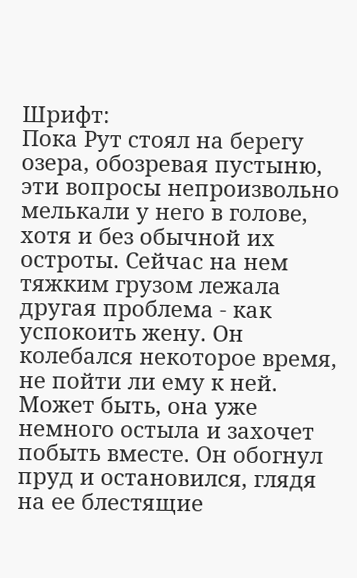Шрифт:
Пока Рут стоял на берегу озера, обозревая пустыню, эти вопросы непроизвольно мелькали у него в голове, хотя и без обычной их остроты. Сейчас на нем тяжким грузом лежала другая проблема - как успокоить жену. Он колебался некоторое время, не пойти ли ему к ней. Может быть, она уже немного остыла и захочет побыть вместе. Он обогнул пруд и остановился, глядя на ее блестящие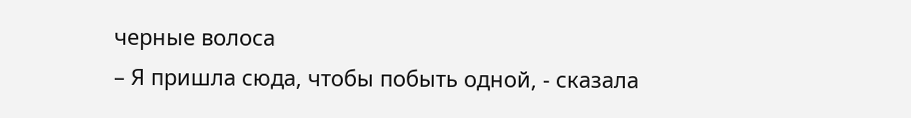черные волоса
– Я пришла сюда, чтобы побыть одной, - сказала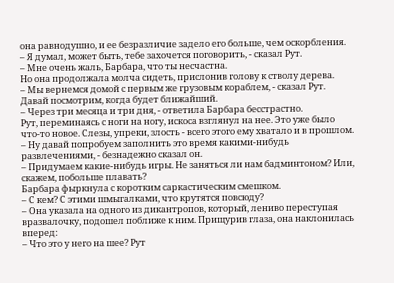она равнодушно, и ее безразличие задело его больше, чем оскорбления.
– Я думал, может быть, тебе захочется поговорить, - сказал Рут.
– Мне очень жаль, Барбара, что ты несчастна.
Но она продолжала молча сидеть, прислонив голову к стволу дерева.
– Мы вернемся домой с первым же грузовым кораблем, - сказал Рут. Давай посмотрим, когда будет ближайший.
– Через три месяца и три дня, - ответила Барбара бесстрастно.
Рут, переминаясь с ноги на ногу, искоса взглянул на нее. Это уже было что-то новое. Слезы, упреки, злость - всего этого ему хватало и в прошлом.
– Ну давай попробуем заполнить это время какими-нибудь развлечениями, - безнадежно сказал он.
– Придумаем какие-нибудь игры. Не заняться ли нам бадминтоном? Или, скажем, побольше плавать?
Барбара фыркнула с коротким саркастическим смешком.
– С кем? С этими шмыгалками, что крутятся повсюду?
– Она указала на одного из дикантропов, который, лениво переступая вразвалочку, подошел поближе к ним. Прищурив глаза, она наклонилась вперед:
– Что это у него на шее? Рут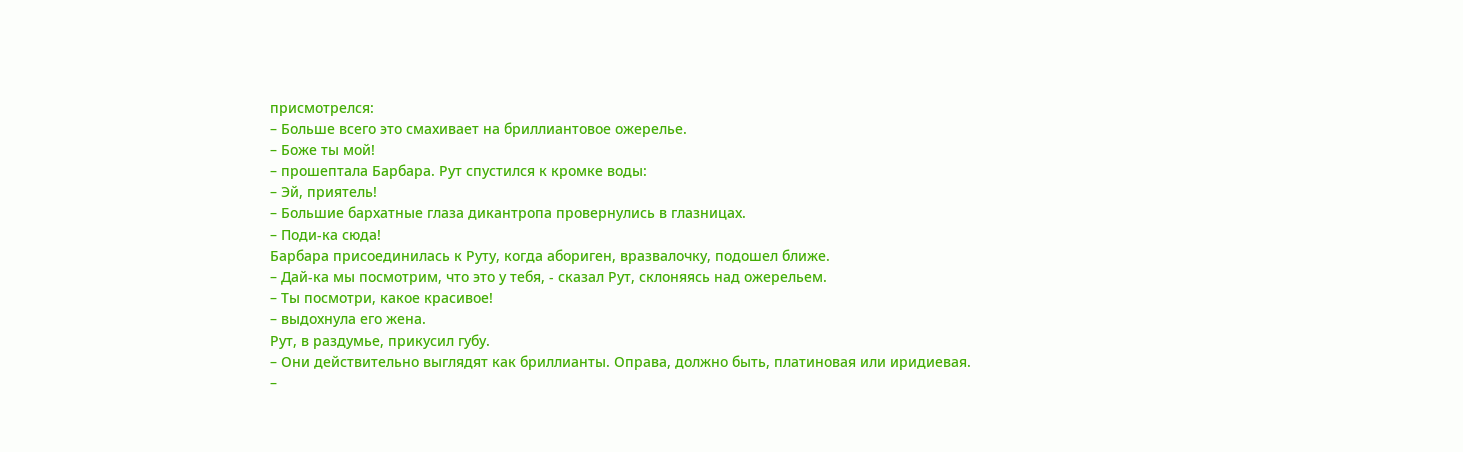присмотрелся:
– Больше всего это смахивает на бриллиантовое ожерелье.
– Боже ты мой!
– прошептала Барбара. Рут спустился к кромке воды:
– Эй, приятель!
– Большие бархатные глаза дикантропа провернулись в глазницах.
– Поди-ка сюда!
Барбара присоединилась к Руту, когда абориген, вразвалочку, подошел ближе.
– Дай-ка мы посмотрим, что это у тебя, - сказал Рут, склоняясь над ожерельем.
– Ты посмотри, какое красивое!
– выдохнула его жена.
Рут, в раздумье, прикусил губу.
– Они действительно выглядят как бриллианты. Оправа, должно быть, платиновая или иридиевая.
–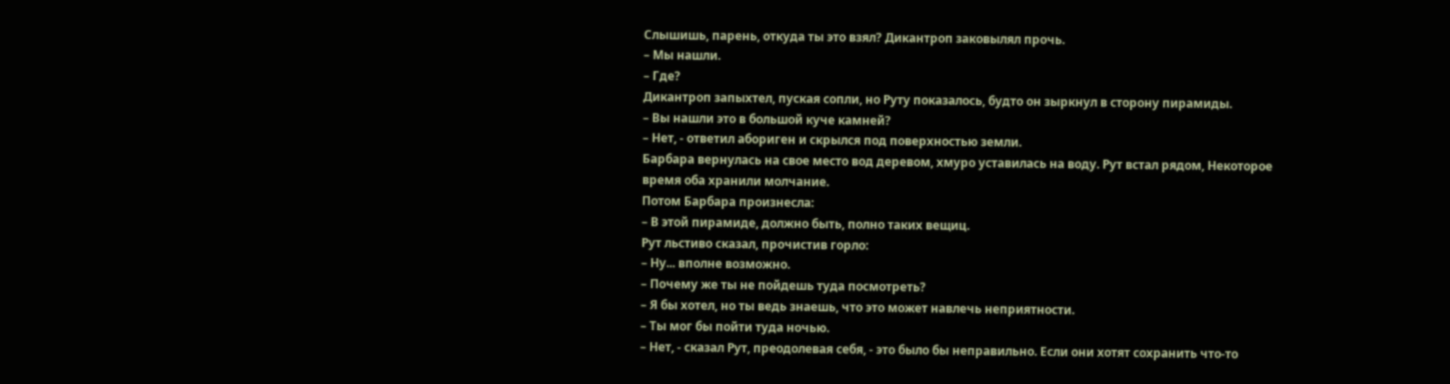Слышишь, парень, откуда ты это взял? Дикантроп заковылял прочь.
– Мы нашли.
– Где?
Дикантроп запыхтел, пуская сопли, но Руту показалось, будто он зыркнул в сторону пирамиды.
– Вы нашли это в большой куче камней?
– Нет, - ответил абориген и скрылся под поверхностью земли.
Барбара вернулась на свое место вод деревом, хмуро уставилась на воду. Рут встал рядом, Некоторое время оба хранили молчание.
Потом Барбара произнесла:
– В этой пирамиде, должно быть, полно таких вещиц.
Рут льстиво сказал, прочистив горло:
– Ну... вполне возможно.
– Почему же ты не пойдешь туда посмотреть?
– Я бы хотел, но ты ведь знаешь, что это может навлечь неприятности.
– Ты мог бы пойти туда ночью.
– Нет, - сказал Рут, преодолевая себя, - это было бы неправильно. Если они хотят сохранить что-то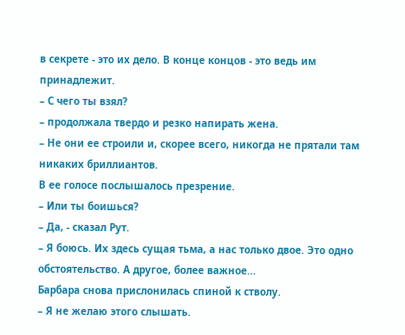в секрете - это их дело. В конце концов - это ведь им принадлежит.
– С чего ты взял?
– продолжала твердо и резко напирать жена.
– Не они ее строили и, скорее всего, никогда не прятали там никаких бриллиантов.
В ее голосе послышалось презрение.
– Или ты боишься?
– Да, - сказал Рут.
– Я боюсь. Их здесь сущая тьма, а нас только двое. Это одно обстоятельство. А другое, более важное...
Барбара снова прислонилась спиной к стволу.
– Я не желаю этого слышать.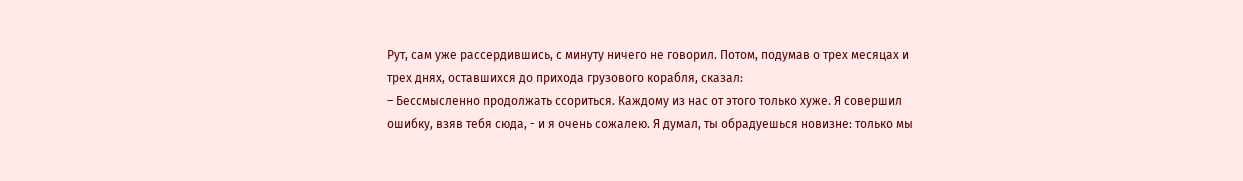Рут, сам уже рассердившись, с минуту ничего не говорил. Потом, подумав о трех месяцах и трех днях, оставшихся до прихода грузового корабля, сказал:
– Бессмысленно продолжать ссориться. Каждому из нас от этого только хуже. Я совершил ошибку, взяв тебя сюда, - и я очень сожалею. Я думал, ты обрадуешься новизне: только мы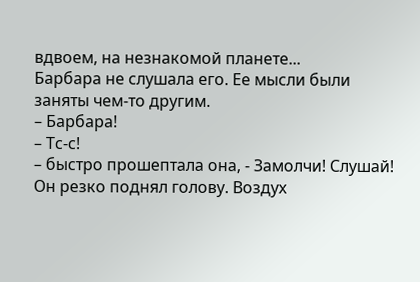вдвоем, на незнакомой планете...
Барбара не слушала его. Ее мысли были заняты чем-то другим.
– Барбара!
– Тс-с!
– быстро прошептала она, - Замолчи! Слушай!
Он резко поднял голову. Воздух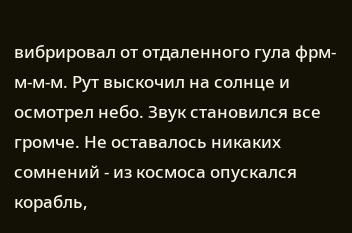вибрировал от отдаленного гула фрм-м-м-м. Рут выскочил на солнце и осмотрел небо. Звук становился все громче. Не оставалось никаких сомнений - из космоса опускался корабль,